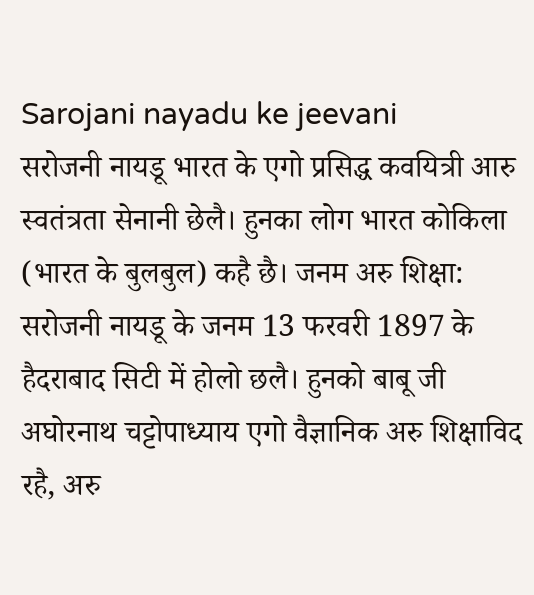Sarojani nayadu ke jeevani
सरोजनी नायडू भारत के एगो प्रसिद्ध कवयित्री आरु स्वतंत्रता सेनानी छेलै। हुनका लोग भारत कोकिला (भारत के बुलबुल) कहै छै। जनम अरु शिक्षा: सरोजनी नायडू के जनम 13 फरवरी 1897 के हैदराबाद सिटी में होलो छलै। हुनको बाबू जी अघोरनाथ चट्टोपाध्याय एगो वैज्ञानिक अरु शिक्षाविद रहै, अरु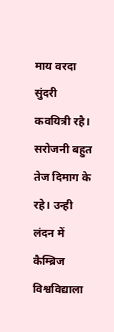माय वरदा सुंदरी कवयित्री रहै। सरोजनी बहुत तेज दिमाग के रहे। उन्ही लंदन में कैम्ब्रिज विश्वविद्याला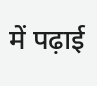में पढ़ाई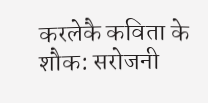करलेकै कविता के शौक: सरोजनी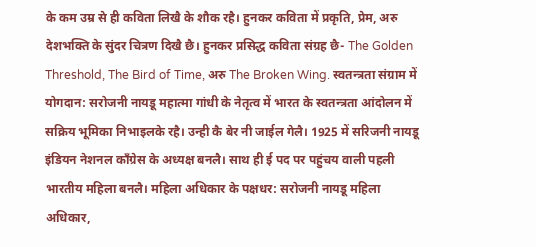के कम उम्र से ही कविता लिखै के शौक रहै। हुनकर कविता में प्रकृति, प्रेम, अरु देशभक्ति के सुंदर चित्रण दिखै छै। हुनकर प्रसिद्ध कविता संग्रह छै- The Golden Threshold, The Bird of Time, अरु The Broken Wing. स्वतन्त्रता संग्राम में योगदान: सरोजनी नायडू महात्मा गांधी के नेतृत्व में भारत के स्वतन्त्रता आंदोलन में सक्रिय भूमिका निभाइलके रहै। उन्ही कै बेर नी जाईल गेलै। 1925 में सरिजनी नायडू इंडियन नेशनल काँग्रेस के अध्यक्ष बनलै। साथ ही ई पद पर पहुंचय वाली पहली भारतीय महिला बनलै। महिला अधिकार के पक्षधर: सरोजनी नायडू महिला अधिकार,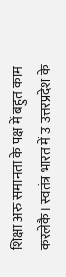शिक्षा अरु समानता के पक्ष में बहुत काम करलेकै। स्वतंत्र भारत में उ उत्तरप्रदेश के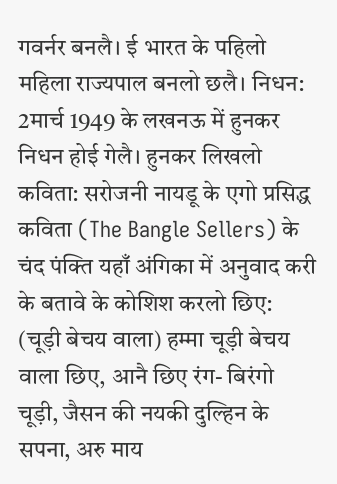गवर्नर बनलै। ई भारत के पहिलो महिला राज्यपाल बनलो छलै। निधन: 2मार्च 1949 के लखनऊ में हुनकर निधन होई गेलै। हुनकर लिखलो कविता: सरोजनी नायडू के एगो प्रसिद्ध कविता (The Bangle Sellers) के चंद पंक्ति यहाँ अंगिका में अनुवाद करी के बतावे के कोशिश करलो छिए: (चूड़ी बेचय वाला) हम्मा चूड़ी बेचय वाला छिए, आनै छिए रंग- बिरंगो चूड़ी, जैसन की नयकी दुल्हिन के सपना, अरु माय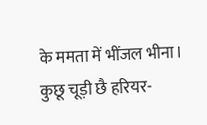के ममता में भींजल भीना। कुछू चूड़ी छै हरियर-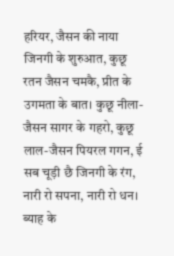हरियर, जैसन की नाया जिनगी के शुरुआत, कुछू रतन जैसन चमकै, प्रीत के उगमता के बात। कुछू नीला-जैसन सागर के गहरो, कुछू लाल-जैसन पियरल गगन, ई सब चूड़ी छै जिनगी के रंग, नारी रो सपना, नारी रो धन। ब्याह के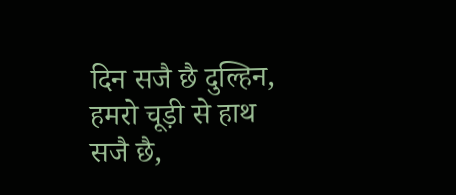दिन सजै छै दुल्हिन, हमरो चूड़ी से हाथ सजै छै,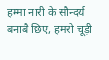हम्मा नारी के सौन्दर्य बनाबै छिए, हमरो चूड़ी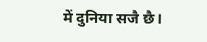में दुनिया सजै छै।